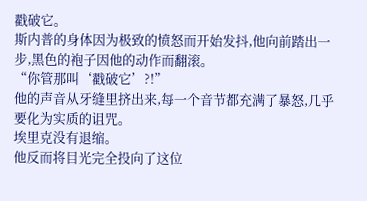戳破它。
斯内普的身体因为极致的愤怒而开始发抖,他向前踏出一步,黑色的袍子因他的动作而翻滚。
“你管那叫‘戳破它’?!”
他的声音从牙缝里挤出来,每一个音节都充满了暴怒,几乎要化为实质的诅咒。
埃里克没有退缩。
他反而将目光完全投向了这位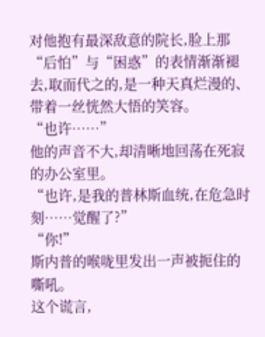对他抱有最深敌意的院长,脸上那“后怕”与“困惑”的表情渐渐褪去,取而代之的,是一种天真烂漫的、带着一丝恍然大悟的笑容。
“也许……”
他的声音不大,却清晰地回荡在死寂的办公室里。
“也许,是我的普林斯血统,在危急时刻……觉醒了?”
“你!”
斯内普的喉咙里发出一声被扼住的嘶吼。
这个谎言,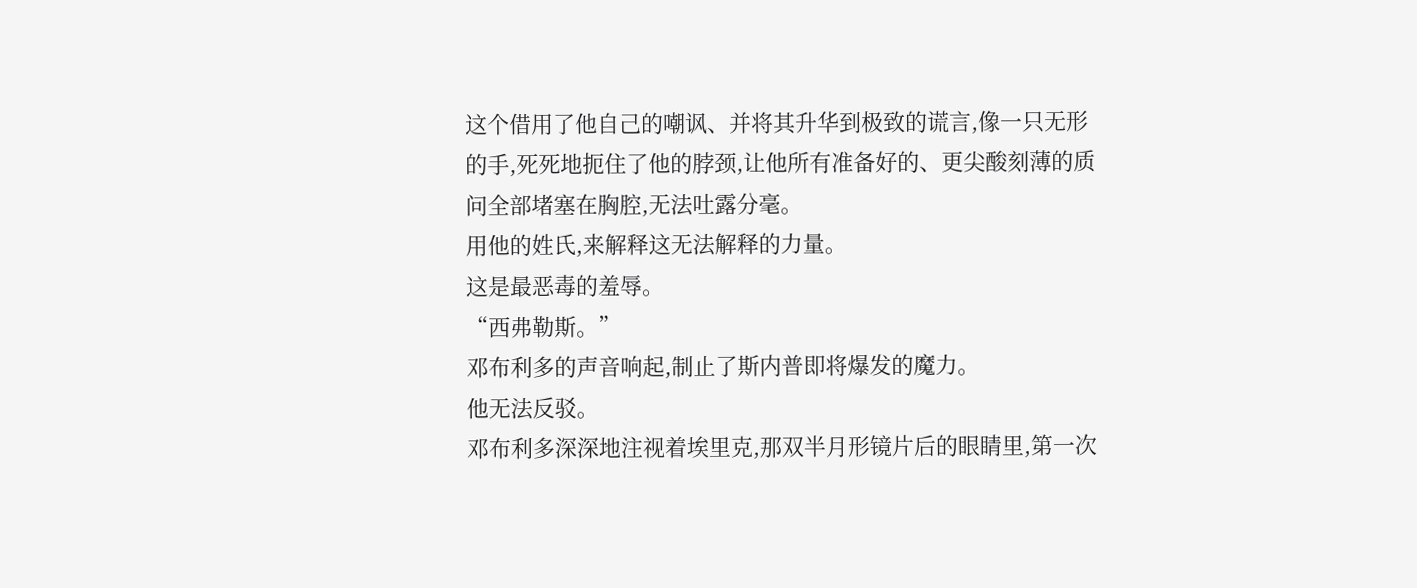这个借用了他自己的嘲讽、并将其升华到极致的谎言,像一只无形的手,死死地扼住了他的脖颈,让他所有准备好的、更尖酸刻薄的质问全部堵塞在胸腔,无法吐露分毫。
用他的姓氏,来解释这无法解释的力量。
这是最恶毒的羞辱。
“西弗勒斯。”
邓布利多的声音响起,制止了斯内普即将爆发的魔力。
他无法反驳。
邓布利多深深地注视着埃里克,那双半月形镜片后的眼睛里,第一次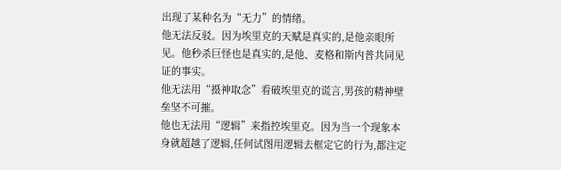出现了某种名为“无力”的情绪。
他无法反驳。因为埃里克的天赋是真实的,是他亲眼所见。他秒杀巨怪也是真实的,是他、麦格和斯内普共同见证的事实。
他无法用“摄神取念”看破埃里克的谎言,男孩的精神壁垒坚不可摧。
他也无法用“逻辑”来指控埃里克。因为当一个现象本身就超越了逻辑,任何试图用逻辑去框定它的行为,都注定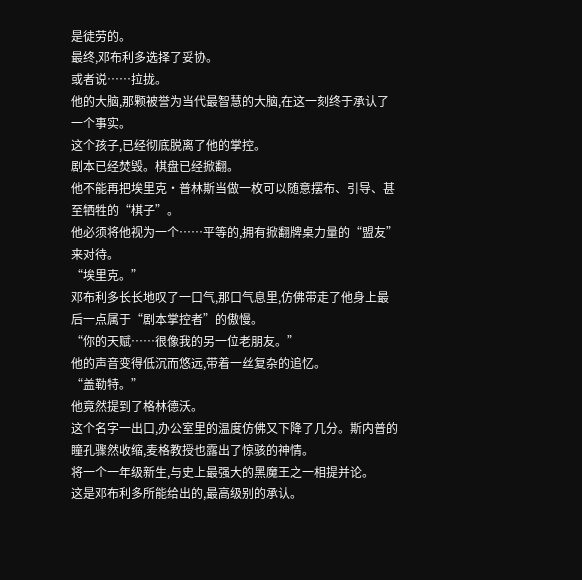是徒劳的。
最终,邓布利多选择了妥协。
或者说……拉拢。
他的大脑,那颗被誉为当代最智慧的大脑,在这一刻终于承认了一个事实。
这个孩子,已经彻底脱离了他的掌控。
剧本已经焚毁。棋盘已经掀翻。
他不能再把埃里克·普林斯当做一枚可以随意摆布、引导、甚至牺牲的“棋子”。
他必须将他视为一个……平等的,拥有掀翻牌桌力量的“盟友”来对待。
“埃里克。”
邓布利多长长地叹了一口气,那口气息里,仿佛带走了他身上最后一点属于“剧本掌控者”的傲慢。
“你的天赋……很像我的另一位老朋友。”
他的声音变得低沉而悠远,带着一丝复杂的追忆。
“盖勒特。”
他竟然提到了格林德沃。
这个名字一出口,办公室里的温度仿佛又下降了几分。斯内普的瞳孔骤然收缩,麦格教授也露出了惊骇的神情。
将一个一年级新生,与史上最强大的黑魔王之一相提并论。
这是邓布利多所能给出的,最高级别的承认。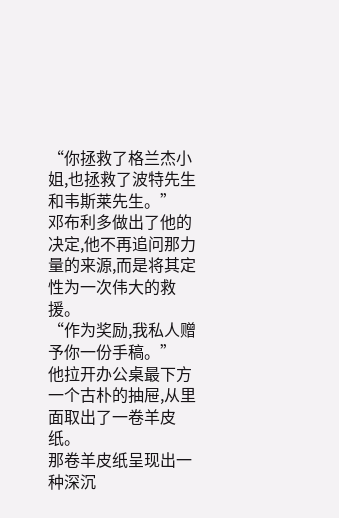“你拯救了格兰杰小姐,也拯救了波特先生和韦斯莱先生。”
邓布利多做出了他的决定,他不再追问那力量的来源,而是将其定性为一次伟大的救援。
“作为奖励,我私人赠予你一份手稿。”
他拉开办公桌最下方一个古朴的抽屉,从里面取出了一卷羊皮纸。
那卷羊皮纸呈现出一种深沉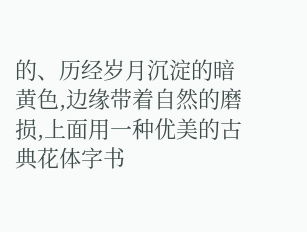的、历经岁月沉淀的暗黄色,边缘带着自然的磨损,上面用一种优美的古典花体字书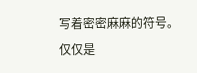写着密密麻麻的符号。仅仅是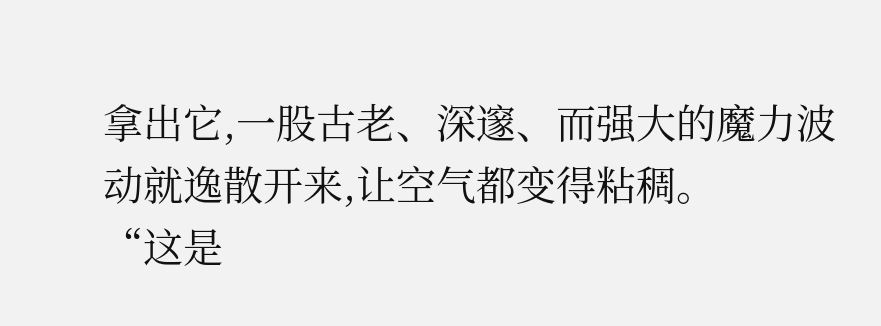拿出它,一股古老、深邃、而强大的魔力波动就逸散开来,让空气都变得粘稠。
“这是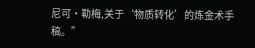尼可·勒梅,关于‘物质转化’的炼金术手稿。”